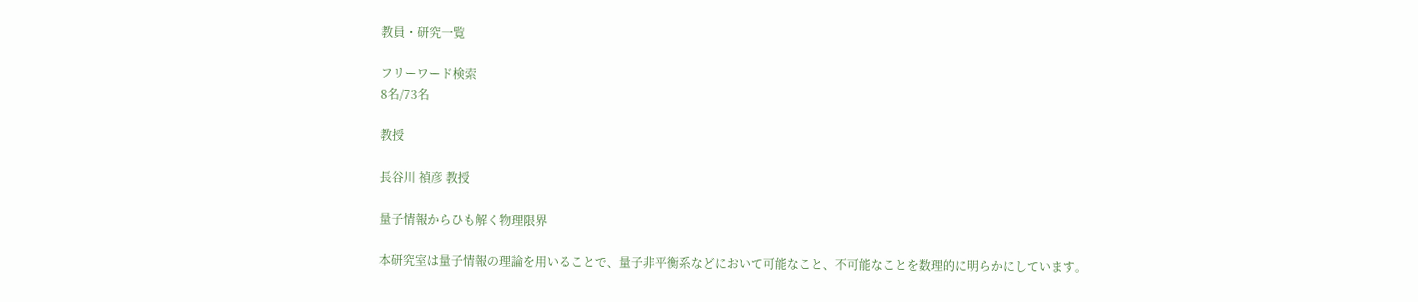教員・研究一覧

フリーワード検索
8名/73名

教授

長谷川 禎彦 教授

量子情報からひも解く物理限界

本研究室は量子情報の理論を用いることで、量子非平衡系などにおいて可能なこと、不可能なことを数理的に明らかにしています。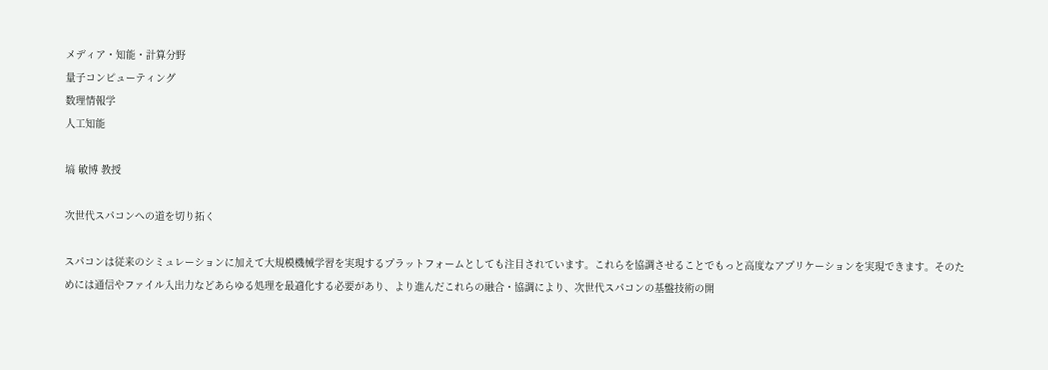メディア・知能・計算分野
量子コンピューティング
数理情報学
人工知能

塙 敏博 教授

次世代スパコンへの道を切り拓く

スパコンは従来のシミュレーションに加えて大規模機械学習を実現するプラットフォームとしても注目されています。これらを協調させることでもっと高度なアプリケーションを実現できます。そのためには通信やファイル入出力などあらゆる処理を最適化する必要があり、より進んだこれらの融合・協調により、次世代スパコンの基盤技術の開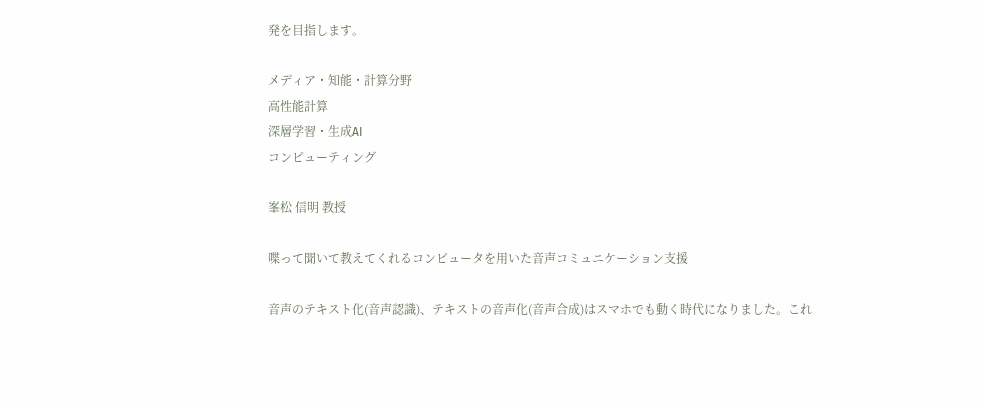発を目指します。

メディア・知能・計算分野
高性能計算
深層学習・生成AI
コンピューティング

峯松 信明 教授

喋って聞いて教えてくれるコンピュータを用いた音声コミュニケーション支援

音声のテキスト化(音声認識)、テキストの音声化(音声合成)はスマホでも動く時代になりました。これ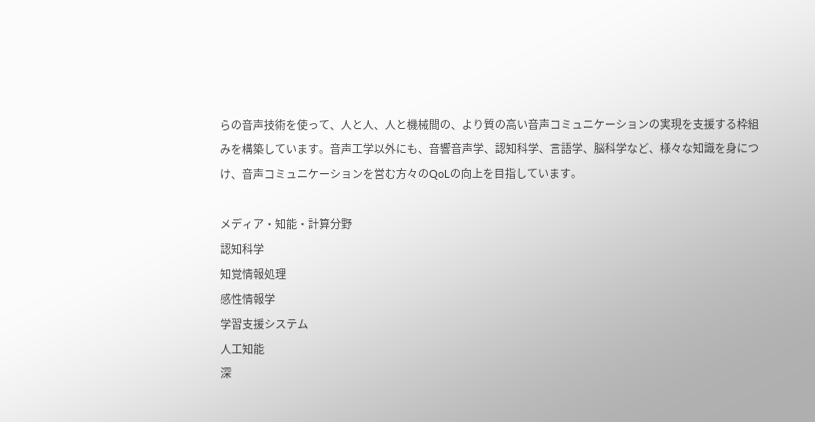らの音声技術を使って、人と人、人と機械間の、より質の高い音声コミュニケーションの実現を支援する枠組みを構築しています。音声工学以外にも、音響音声学、認知科学、言語学、脳科学など、様々な知識を身につけ、音声コミュニケーションを営む方々のQoLの向上を目指しています。

メディア・知能・計算分野
認知科学
知覚情報処理
感性情報学
学習支援システム
人工知能
深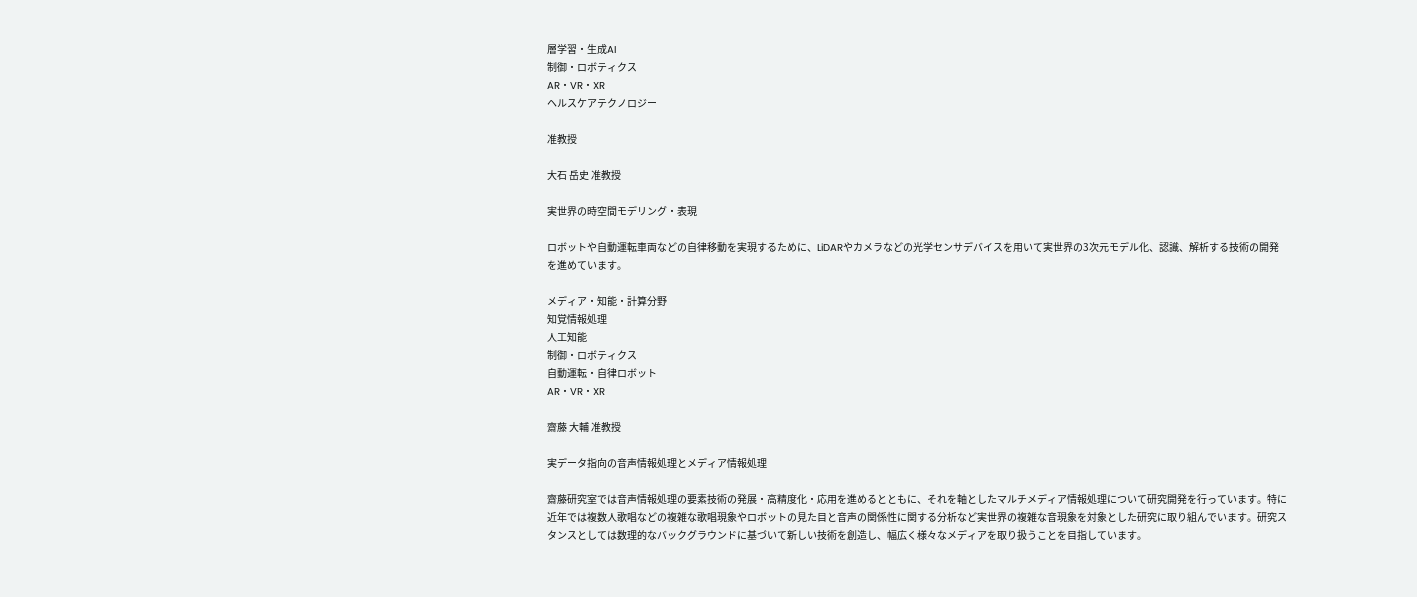層学習・生成AI
制御・ロボティクス
AR・VR・XR
ヘルスケアテクノロジー

准教授

大石 岳史 准教授

実世界の時空間モデリング・表現

ロボットや自動運転車両などの自律移動を実現するために、LiDARやカメラなどの光学センサデバイスを用いて実世界の3次元モデル化、認識、解析する技術の開発を進めています。

メディア・知能・計算分野
知覚情報処理
人工知能
制御・ロボティクス
自動運転・自律ロボット
AR・VR・XR

齋藤 大輔 准教授

実データ指向の音声情報処理とメディア情報処理

齋藤研究室では音声情報処理の要素技術の発展・高精度化・応用を進めるとともに、それを軸としたマルチメディア情報処理について研究開発を行っています。特に近年では複数人歌唱などの複雑な歌唱現象やロボットの見た目と音声の関係性に関する分析など実世界の複雑な音現象を対象とした研究に取り組んでいます。研究スタンスとしては数理的なバックグラウンドに基づいて新しい技術を創造し、幅広く様々なメディアを取り扱うことを目指しています。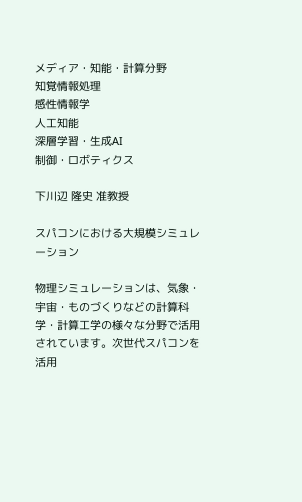メディア・知能・計算分野
知覚情報処理
感性情報学
人工知能
深層学習・生成AI
制御・ロボティクス

下川辺 隆史 准教授

スパコンにおける大規模シミュレーション

物理シミュレーションは、気象・宇宙・ものづくりなどの計算科学・計算工学の様々な分野で活用されています。次世代スパコンを活用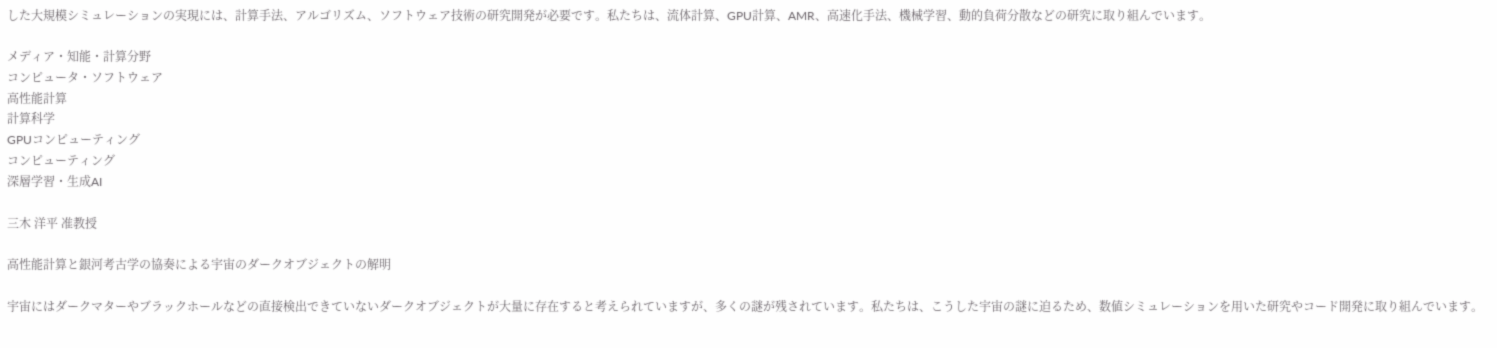した大規模シミュレーションの実現には、計算手法、アルゴリズム、ソフトウェア技術の研究開発が必要です。私たちは、流体計算、GPU計算、AMR、高速化手法、機械学習、動的負荷分散などの研究に取り組んでいます。

メディア・知能・計算分野
コンピュータ・ソフトウェア
高性能計算
計算科学
GPUコンピューティング
コンピューティング
深層学習・生成AI

三木 洋平 准教授

高性能計算と銀河考古学の協奏による宇宙のダークオブジェクトの解明

宇宙にはダークマターやブラックホールなどの直接検出できていないダークオブジェクトが大量に存在すると考えられていますが、多くの謎が残されています。私たちは、こうした宇宙の謎に迫るため、数値シミュレーションを用いた研究やコード開発に取り組んでいます。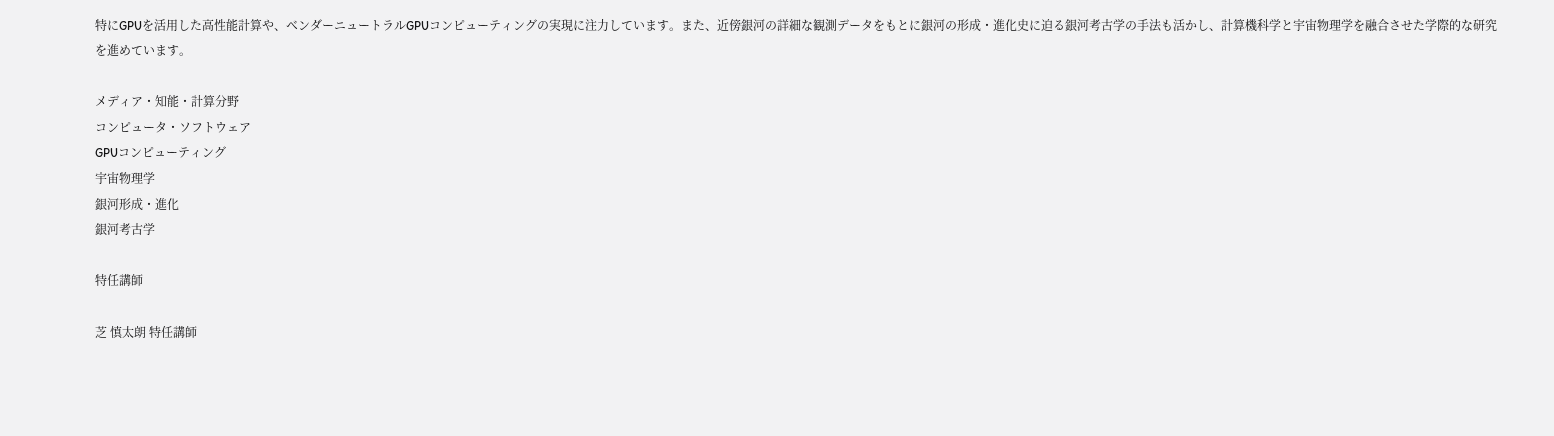特にGPUを活用した高性能計算や、ベンダーニュートラルGPUコンピューティングの実現に注力しています。また、近傍銀河の詳細な観測データをもとに銀河の形成・進化史に迫る銀河考古学の手法も活かし、計算機科学と宇宙物理学を融合させた学際的な研究を進めています。

メディア・知能・計算分野
コンピュータ・ソフトウェア
GPUコンピューティング
宇宙物理学
銀河形成・進化
銀河考古学

特任講師

芝 慎太朗 特任講師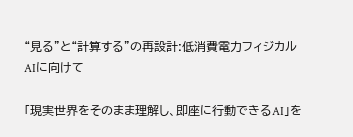“見る”と“計算する”の再設計:低消費電力フィジカルAIに向けて

「現実世界をそのまま理解し、即座に行動できるAI」を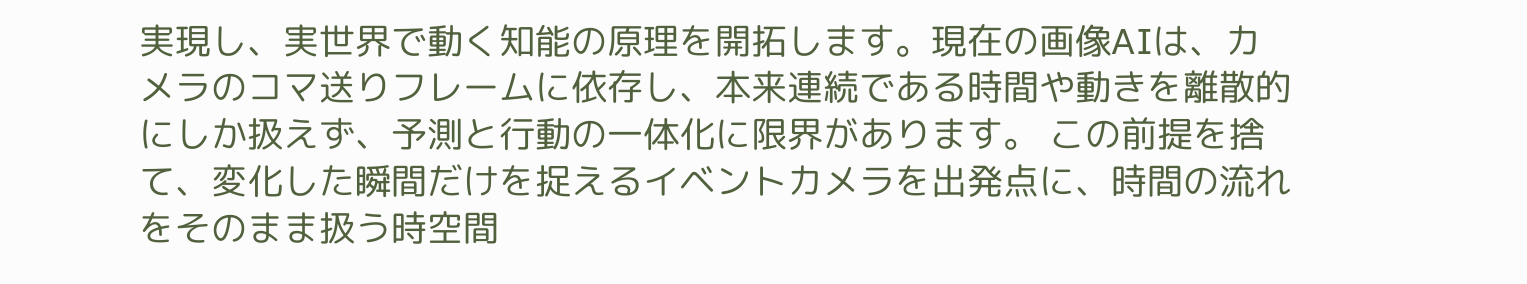実現し、実世界で動く知能の原理を開拓します。現在の画像AIは、カメラのコマ送りフレームに依存し、本来連続である時間や動きを離散的にしか扱えず、予測と行動の一体化に限界があります。 この前提を捨て、変化した瞬間だけを捉えるイベントカメラを出発点に、時間の流れをそのまま扱う時空間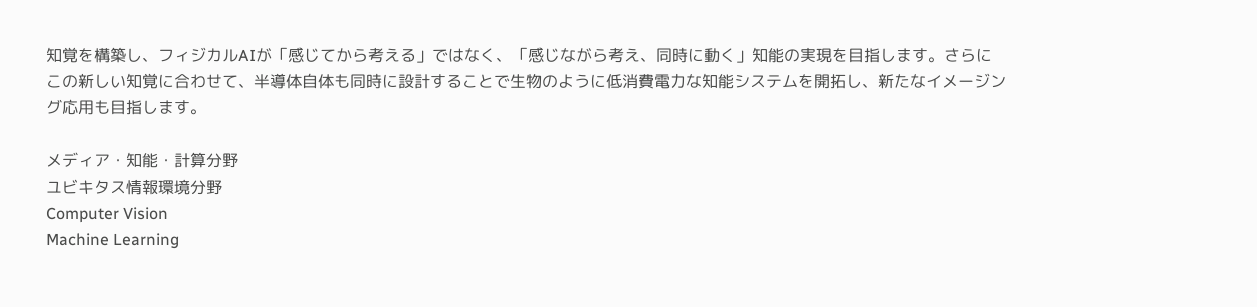知覚を構築し、フィジカルAIが「感じてから考える」ではなく、「感じながら考え、同時に動く」知能の実現を目指します。さらにこの新しい知覚に合わせて、半導体自体も同時に設計することで生物のように低消費電力な知能システムを開拓し、新たなイメージング応用も目指します。

メディア・知能・計算分野
ユビキタス情報環境分野
Computer Vision
Machine Learning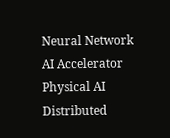Neural Network
AI Accelerator
Physical AI
Distributed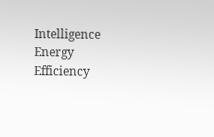Intelligence
Energy Efficiency